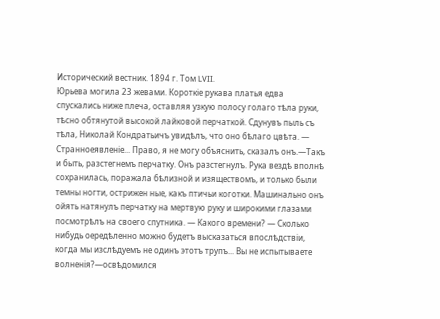Исторический вестник. 1894 г. Том LVII.
Юрьева могила 23 жевами. Короткіе рукава платья едва спускались ниже плеча, оставляя узкую полосу голаго тѣла руки, тѣсно обтянутой высокой лайковой перчаткой. Сдунувъ пыль съ тѣла, Николай Кондратьичъ увидѣлъ, что оно бѣлаго цвѣта. — Странноеявленіе... Право, я не могу объяснить, сказалъ онъ.—Такъ и быть, разстегнемъ перчатку. Онъ разстегнулъ. Рука вездѣ вполнѣ сохранилась, поражала бѣлизной и изяществомъ, и только были темны ногти, острижен ные, какъ птичьи коготки. Машинально онъ ойять натянулъ перчатку на мертвую руку и широкими глазами посмотрѣлъ на своего спутника. — Какого времени? — Сколько нибудь оередѣленно можно будетъ высказаться впослѣдствіи, когда мы изслѣдуемъ не одинъ этотъ трупъ... Вы не испытываете волненія?—освѣдомился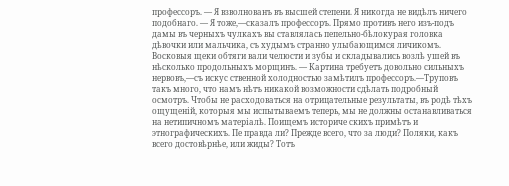профессоръ. — Я взволнованъ въ высшей степени. Я никогда не видѣлъ ничего подобнаго. — Я тоже,—сказалъ профессоръ. Прямо противъ него изъ-подъ дамы въ черныхъ чулкахъ вы ставлялась пепельно-бѣлокурая головка дѣвочки или мальчика, съ худымъ странно улыбающимся личикомъ. Восковыя щеки обтяги вали челюсти и зубы и складывались возлѣ ушей въ нѣсколько продольныхъ морщинъ. — Картина требуетъ довольно сильныхъ нервовъ,—съ искус ственной холодностью замѣтилъ профессоръ.—Труповъ такъ много, что намъ нѣтъ никакой возможности сдѣлать подробный осмотръ. Чтобы не расходоваться на отрицательные результаты, въ родѣ тѣхъ ощущеній, которыя мы испытываемъ теперь, мы не должны останавливаться на нетипичномъ матеріалѣ. Поищемъ историче скихъ примѣтъ и этнографическихъ. Пе правда ли? Прежде всего, что за люди? Поляки, какъ всего достовѣрнѣе, или жиды? Тотъ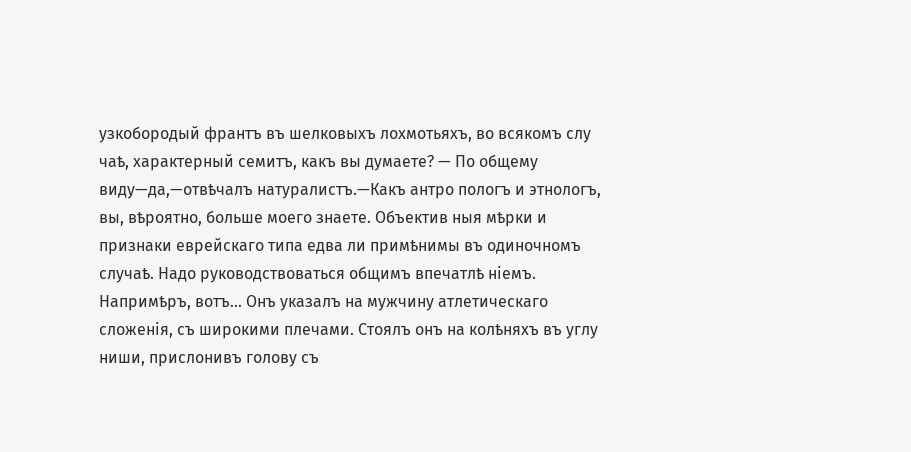узкобородый франтъ въ шелковыхъ лохмотьяхъ, во всякомъ слу чаѣ, характерный семитъ, какъ вы думаете? — По общему виду—да,—отвѣчалъ натуралистъ.—Какъ антро пологъ и этнологъ, вы, вѣроятно, больше моего знаете. Объектив ныя мѣрки и признаки еврейскаго типа едва ли примѣнимы въ одиночномъ случаѣ. Надо руководствоваться общимъ впечатлѣ ніемъ. Напримѣръ, вотъ... Онъ указалъ на мужчину атлетическаго сложенія, съ широкими плечами. Стоялъ онъ на колѣняхъ въ углу ниши, прислонивъ голову съ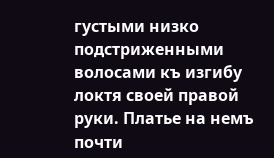густыми низко подстриженными волосами къ изгибу локтя своей правой руки. Платье на немъ почти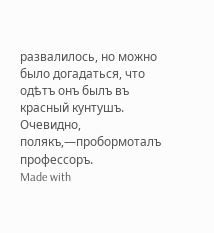развалилось, но можно было догадаться, что одѣтъ онъ былъ въ красный кунтушъ. Очевидно, полякъ,—пробормоталъ профессоръ.
Made with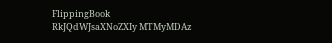FlippingBook
RkJQdWJsaXNoZXIy MTMyMDAz